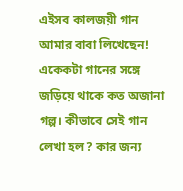এইসব কালজয়ী গান আমার বাবা লিখেছেন!
একেকটা গানের সঙ্গে জড়িয়ে থাকে কত অজানা গল্প। কীভাবে সেই গান লেখা হল? কার জন্য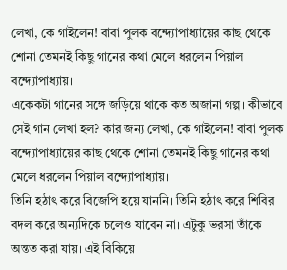লেখা, কে গাইলেন! বাবা পুলক বন্দ্যোপাধ্যায়ের কাছ থেকে শোনা তেমনই কিছু গানের কথা মেলে ধরলেন পিয়াল বন্দ্যোপাধ্যায়।
একেকটা গানের সঙ্গে জড়িয়ে থাকে কত অজানা গল্প। কীভাবে সেই গান লেখা হল? কার জন্য লেখা, কে গাইলেন! বাবা পুলক বন্দ্যোপাধ্যায়ের কাছ থেকে শোনা তেমনই কিছু গানের কথা মেলে ধরলেন পিয়াল বন্দ্যোপাধ্যায়।
তিনি হঠাৎ করে বিজেপি হয়ে যাননি। তিনি হঠাৎ করে শিবির বদল করে অন্যদিকে চলেও যাবেন না। এটুকু ভরসা তাঁকে অন্তত করা যায়। এই বিকিয়ে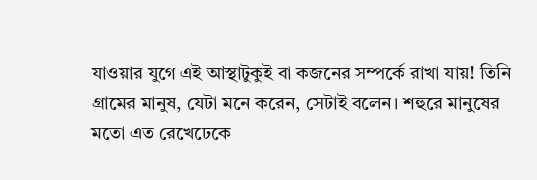যাওয়ার যুগে এই আস্থাটুকুই বা কজনের সম্পর্কে রাখা যায়! তিনি গ্রামের মানুষ, যেটা মনে করেন, সেটাই বলেন। শহুরে মানুষের মতো এত রেখেঢেকে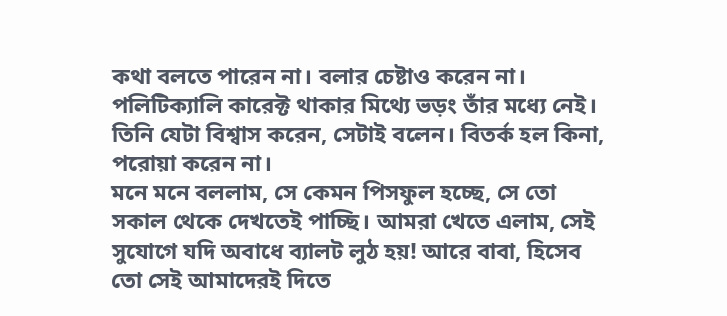কথা বলতে পারেন না। বলার চেষ্টাও করেন না। পলিটিক্যালি কারেক্ট থাকার মিথ্যে ভড়ং তাঁর মধ্যে নেই। তিনি যেটা বিশ্বাস করেন, সেটাই বলেন। বিতর্ক হল কিনা, পরোয়া করেন না।
মনে মনে বললাম, সে কেমন পিসফুল হচ্ছে, সে তো সকাল থেকে দেখতেই পাচ্ছি। আমরা খেতে এলাম, সেই সুযোগে যদি অবাধে ব্যালট লুঠ হয়! আরে বাবা, হিসেব তো সেই আমাদেরই দিতে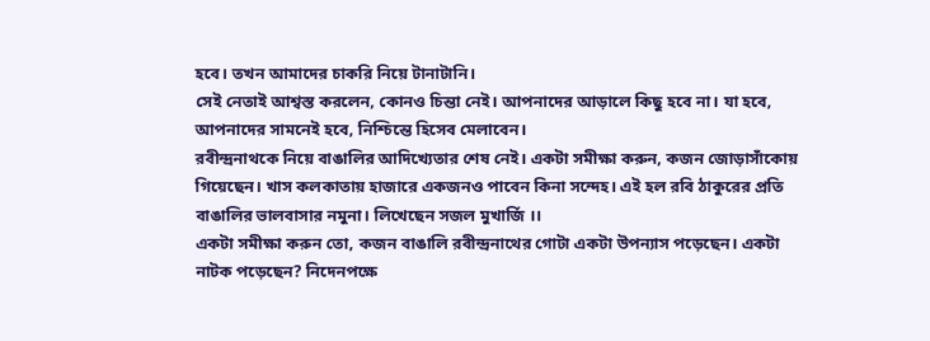হবে। তখন আমাদের চাকরি নিয়ে টানাটানি।
সেই নেতাই আশ্বস্ত করলেন, কোনও চিন্তা নেই। আপনাদের আড়ালে কিছু হবে না। যা হবে, আপনাদের সামনেই হবে, নিশ্চিন্তে হিসেব মেলাবেন।
রবীন্দ্রনাথকে নিয়ে বাঙালির আদিখ্যেতার শেষ নেই। একটা সমীক্ষা করুন, কজন জোড়াসাঁকোয় গিয়েছেন। খাস কলকাতায় হাজারে একজনও পাবেন কিনা সন্দেহ। এই হল রবি ঠাকুরের প্রতি বাঙালির ভালবাসার নমুনা। লিখেছেন সজল মুখার্জি ।।
একটা সমীক্ষা করুন তো, কজন বাঙালি রবীন্দ্রনাথের গোটা একটা উপন্যাস পড়েছেন। একটা নাটক পড়েছেন? নিদেনপক্ষে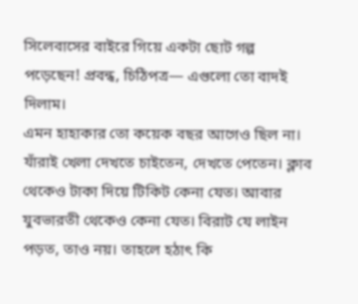সিলেবাসের বাইরে গিয়ে একটা ছোট গল্প পড়েছেন! প্রবন্ধ, চিঠিপত্র— এগুলো তো বাদই দিলাম।
এমন হাহাকার তো কয়েক বছর আগেও ছিল না। যাঁরাই খেলা দেখতে চাইতেন, দেখতে পেতেন। ক্লাব থেকেও টাকা দিয়ে টিকিট কেনা যেত। আবার যুবভারতী থেকেও কেনা যেত। বিরাট যে লাইন পড়ত, তাও নয়। তাহলে হঠাৎ কি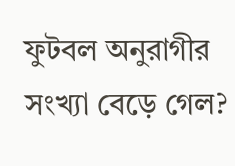ফুটবল অনুরাগীর সংখ্যা বেড়ে গেল?